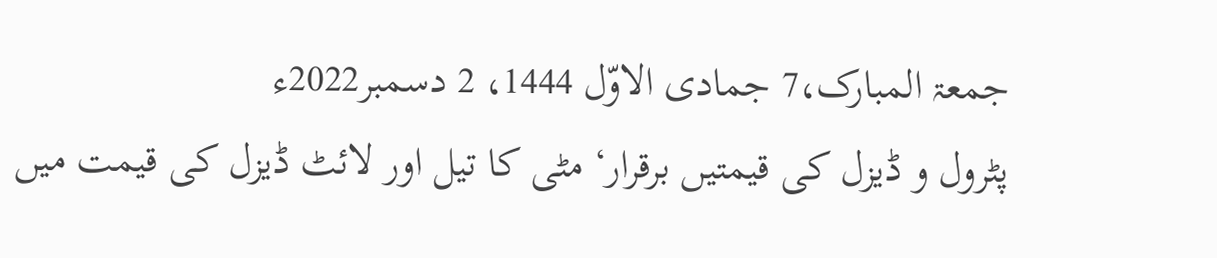جمعۃ المبارک،7 جمادی الاوّل 1444، 2 دسمبر2022ء
پٹرول و ڈیزل کی قیمتیں برقرار‘ مٹی کا تیل اور لائٹ ڈیزل کی قیمت میں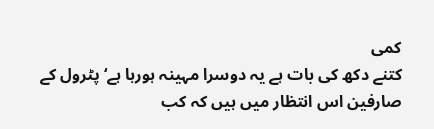کمی
کتنے دکھ کی بات ہے یہ دوسرا مہینہ ہورہا ہے‘ پٹرول کے صارفین اس انتظار میں ہیں کہ کب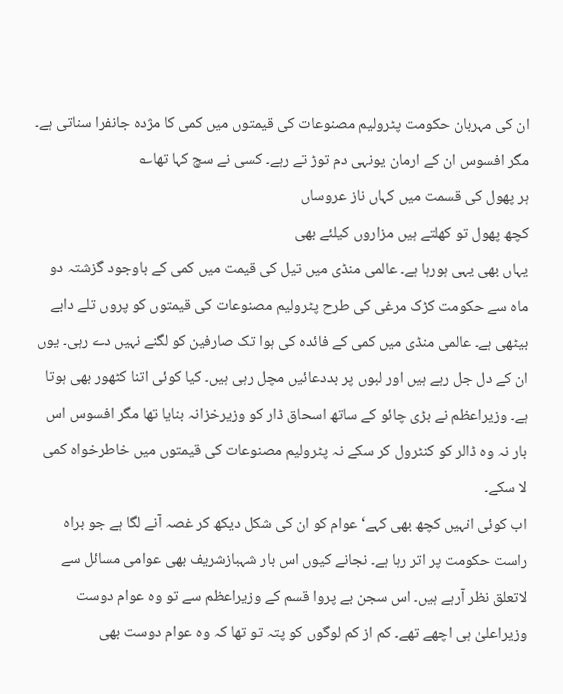ان کی مہربان حکومت پٹرولیم مصنوعات کی قیمتوں میں کمی کا مژدہ جانفرا سناتی ہے۔ مگر افسوس ان کے ارمان یونہی دم توڑ تے رہے۔ کسی نے سچ کہا تھا؎
ہر پھول کی قسمت میں کہاں ناز عروساں
کچھ پھول تو کھلتے ہیں مزاروں کیلئے بھی
یہاں بھی یہی ہورہا ہے۔ عالمی منڈی میں تیل کی قیمت میں کمی کے باوجود گزشتہ دو ماہ سے حکومت کڑک مرغی کی طرح پٹرولیم مصنوعات کی قیمتوں کو پروں تلے دابے بیٹھی ہے۔ عالمی منڈی میں کمی کے فائدہ کی ہوا تک صارفین کو لگنے نہیں دے رہی۔ یوں ان کے دل جل رہے ہیں اور لبوں پر بددعائیں مچل رہی ہیں۔ کیا کوئی اتنا کٹھور بھی ہوتا ہے۔ وزیراعظم نے بڑی چائو کے ساتھ اسحاق ڈار کو وزیرخزانہ بنایا تھا مگر افسوس اس بار نہ وہ ڈالر کو کنٹرول کر سکے نہ پٹرولیم مصنوعات کی قیمتوں میں خاطرخواہ کمی لا سکے۔
اب کوئی انہیں کچھ بھی کہے‘ عوام کو ان کی شکل دیکھ کر غصہ آنے لگا ہے جو براہ راست حکومت پر اتر رہا ہے۔ نجانے کیوں اس بار شہبازشریف بھی عوامی مسائل سے لاتعلق نظر آرہے ہیں۔ اس سجن بے پروا قسم کے وزیراعظم سے تو وہ عوام دوست وزیراعلیٰ ہی اچھے تھے۔ کم از کم لوگوں کو پتہ تو تھا کہ وہ عوام دوست بھی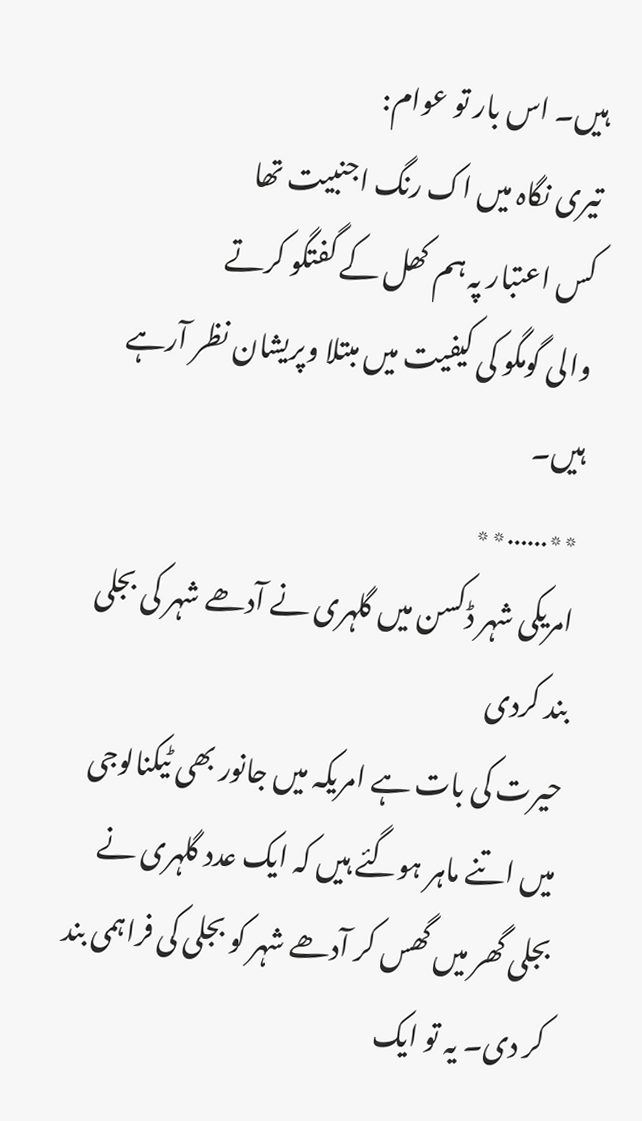ہیں۔ اس بار تو عوام:
تیری نگاہ میں اک رنگ اجنبیت تھا
کس اعتبار پہ ہم کھل کے گفتگو کرتے
والی گومگو کی کیفیت میں مبتلا وپریشان نظر آرہے ہیں۔
٭٭……٭٭
امریکی شہر ڈکسن میں گلہری نے آدھے شہر کی بجلی بند کردی
حیرت کی بات ہے امریکہ میں جانور بھی ٹیکنالوجی میں اتنے ماہر ہوگئے ہیں کہ ایک عدد گلہری نے بجلی گھر میں گھس کر آدھے شہر کو بجلی کی فراہمی بند کر دی۔ یہ تو ایک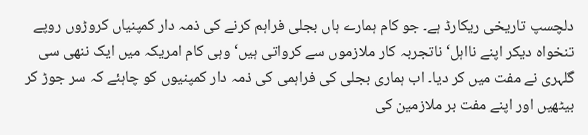دلچسپ تاریخی ریکارڈ ہے۔ جو کام ہمارے ہاں بجلی فراہم کرنے کی ذمہ دار کمپنیاں کروڑوں روپے تنخواہ دیکر اپنے نااہل‘ ناتجربہ کار ملازموں سے کرواتی ہیں‘ وہی کام امریکہ میں ایک ننھی سی گلہری نے مفت میں کر دیا۔ اب ہماری بجلی کی فراہمی کی ذمہ دار کمپنیوں کو چاہئے کہ سر جوڑ کر بیٹھیں اور اپنے مفت بر ملازمین کی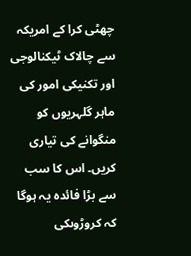چھٹی کرا کے امریکہ سے چالاک ٹیکنالوجی اور تکنیکی امور کی ماہر گلہریوں کو منگوانے کی تیاری کریں۔ اس کا سب سے بڑا فائدہ یہ ہوگا کہ کروڑوںکی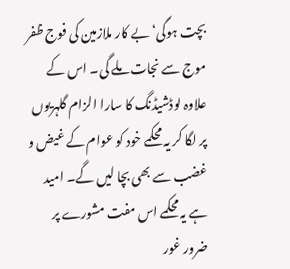بچت ہوگی‘ بے کار ملازمین کی فوج ظفر موج سے نجات ملے گی۔ اس کے علاوہ لوڈشیڈنگ کا سارا الزام گلہریوں پر لگا کر یہ محکمے خود کو عوام کے غیض و غضب سے بھی بچا لیں گے۔ امید ہے یہ محکمے اس مفت مشورے پر ضرور غور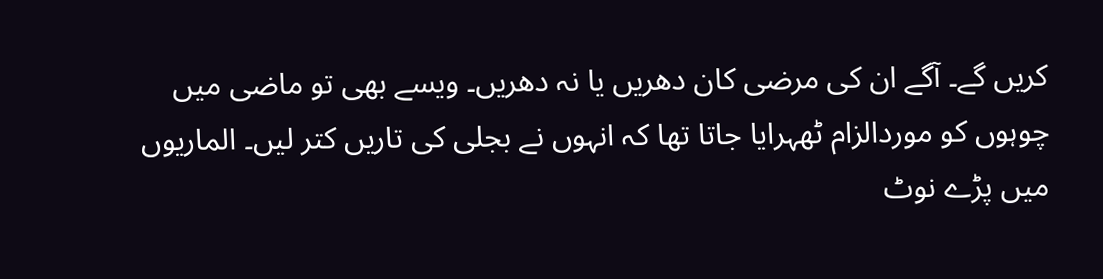کریں گے۔ آگے ان کی مرضی کان دھریں یا نہ دھریں۔ ویسے بھی تو ماضی میں چوہوں کو موردالزام ٹھہرایا جاتا تھا کہ انہوں نے بجلی کی تاریں کتر لیں۔ الماریوں میں پڑے نوٹ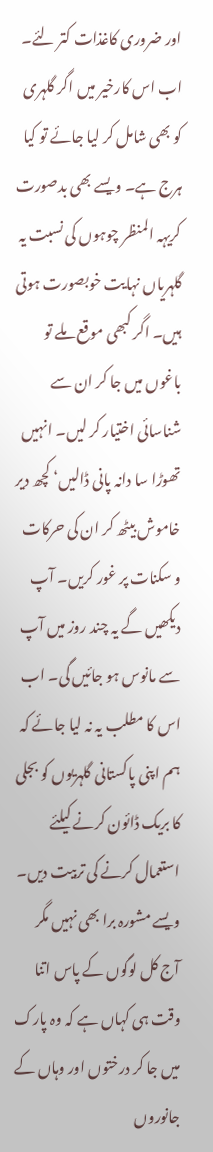اور ضروری کاغذات کتر لئے۔ اب اس کارخیر میں اگر گلہری کو بھی شامل کر لیا جائے تو کیا ہرج ہے۔ ویسے بھی بدصورت کریہہ المنظر چوہوں کی نسبت یہ گلہریاں نہایت خوبصورت ہوتی ہیں۔ اگر کبھی موقع ملے تو باغوں میں جا کر ان سے شناسائی اختیار کر لیں۔ انہیں تھوڑا سا دانہ پانی ڈالیں‘ کچھ دیر خاموش بیٹھ کر ان کی حرکات و سکنات پر غور کریں۔ آپ دیکھیں گے یہ چند روز میں آپ سے مانوس ہو جائیں گی۔ اب اس کا مطلب یہ نہ لیا جائے کہ ہم اپنی پاکستانی گلہریوں کو بجلی کا بریک ڈائون کرنے کیلئے استعمال کرنے کی تربیت دیں۔ ویسے مشورہ برا بھی نہیں مگر آج کل لوگوں کے پاس اتنا وقت ہی کہاں ہے کہ وہ پارک میں جا کر درختوں اور وہاں کے جانوروں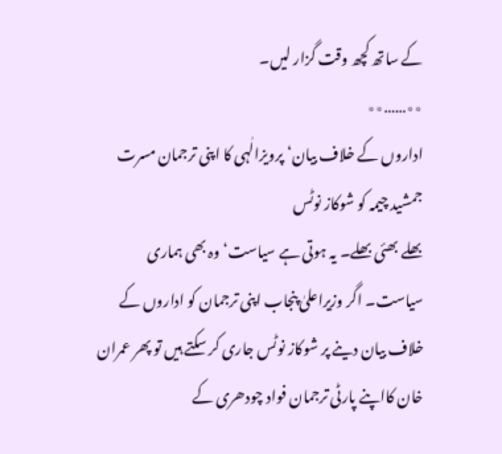کے ساتھ کچھ وقت گزار لیں۔
٭٭……٭٭
اداروں کے خلاف بیان‘ پرویزالٰہی کا اپنی ترجمان مسرت جمشید چیمہ کو شوکاز نوٹس
بھلے بھئی بھلے۔ یہ ہوتی ہے سیاست‘ وہ بھی ہماری سیاست۔ اگر وزیراعلیٰ پنجاب اپنی ترجمان کو اداروں کے خلاف بیان دینے پر شوکاز نوٹس جاری کر سکتے ہیں تو پھر عمران خان کااپنے پارٹی ترجمان فواد چودھری کے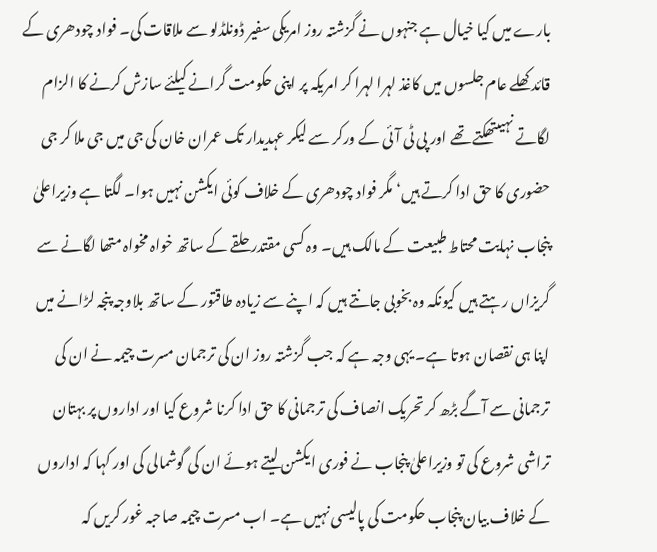بارے میں کیا خیال ہے جنہوں نے گزشتہ روز امریکی سفیر ڈونلڈلو سے ملاقات کی۔ فواد چودھری کے قائد کھلے عام جلسوں میں کاغذ لہرا لہرا کر امریکہ پر اپنی حکومت گرانے کیلئے سازش کرنے کا الزام لگاتے نہیںتھکتے تھے اور پی ٹی آئی کے ورکر سے لیکر عہدیدار تک عمران خان کی جی میں جی ملا کر جی حضوری کا حق ادا کرتے ہیں‘ مگر فواد چودھری کے خلاف کوئی ایکشن نہیں ہوا۔ لگتا ہے وزیراعلیٰ پنجاب نہایت محتاط طبیعت کے مالک ہیں۔ وہ کسی مقتدر حلقے کے ساتھ خواہ مخواہ متھا لگانے سے گریزاں رہتے ہیں کیونکہ وہ بخوبی جانتے ہیں کہ اپنے سے زیادہ طاقتور کے ساتھ بلاوجہ پنجہ لڑانے میں اپنا ہی نقصان ہوتا ہے۔ یہی وجہ ہے کہ جب گزشتہ روز ان کی ترجمان مسرت چیمہ نے ان کی ترجمانی سے آگے بڑھ کر تحریک انصاف کی ترجمانی کا حق ادا کرنا شروع کیا اور اداروں پر بہتان تراشی شروع کی تو وزیراعلیٰ پنجاب نے فوری ایکشن لیتے ہوئے ان کی گوشمالی کی اور کہا کہ اداروں کے خلاف بیان پنجاب حکومت کی پالیسی نہیں ہے۔ اب مسرت چیمہ صاحبہ غور کریں کہ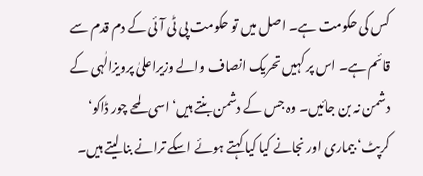کس کی حکومت ہے۔ اصل میں تو حکومت پی ٹی آئی کے دم قدم سے قائم ہے۔ اس پر کہیں تحریک انصاف والے وزیراعلیٰ پرویزالٰہی کے دشمن نہ بن جائیں۔ وہ جس کے دشمن بنتے ہیں‘ اسی لمحے چور ڈاکو‘ کرپٹ‘ بیماری اور نجانے کیا کیا کہتے ہوئے اسکے ترانے بنا لیتے ہیں۔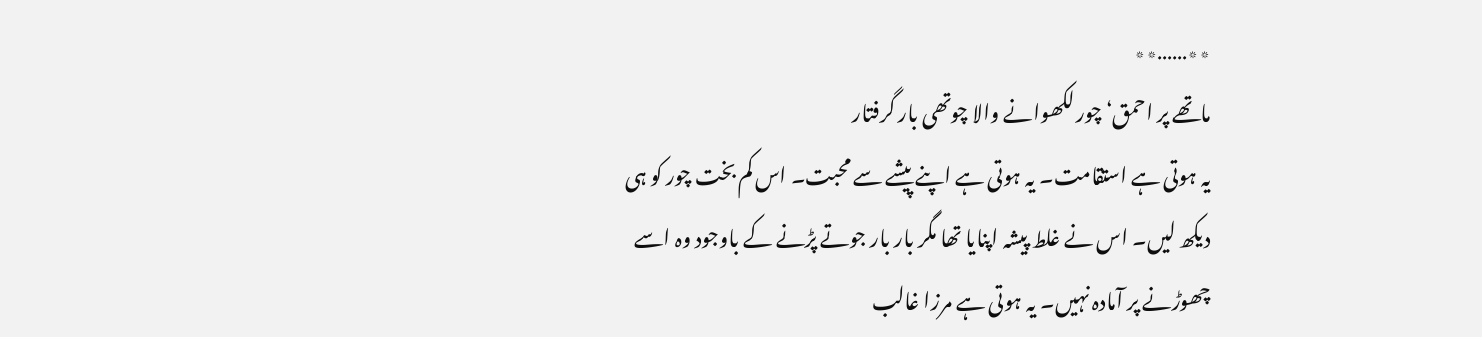٭٭……٭٭
ماتھے پر احمق‘ چور لکھوانے والا چوتھی بار گرفتار
یہ ہوتی ہے استقامت۔ یہ ہوتی ہے اپنے پیشے سے محبت۔ اس کم بخت چور کو ہی دیکھ لیں۔ اس نے غلط پیشہ اپنایا تھا مگر بار بار جوتے پڑنے کے باوجود وہ اسے چھوڑنے پر آمادہ نہیں۔ یہ ہوتی ہے مرزا غالب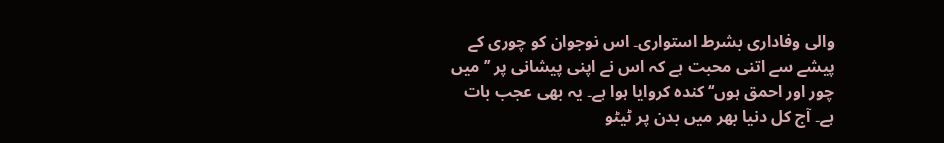والی وفاداری بشرط استواری۔ اس نوجوان کو چوری کے پیشے سے اتنی محبت ہے کہ اس نے اپنی پیشانی پر ’’میں چور اور احمق ہوں‘‘ کندہ کروایا ہوا ہے۔ یہ بھی عجب بات ہے۔ آج کل دنیا بھر میں بدن پر ٹیٹو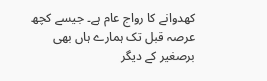کھدوانے کا رواج عام ہے۔ جیسے کچھ عرصہ قبل تک ہمارے ہاں بھی برصغیر کے دیگر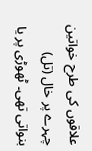علاقوں کی طرح خواتین چہرے پر خال (تل) بنواتی تھی۔ ٹھوڑی پر یا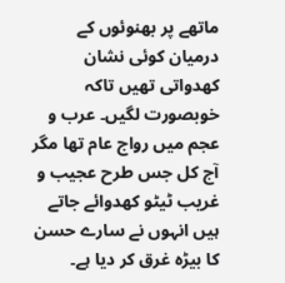ماتھے پر بھنوئوں کے درمیان کوئی نشان کھدواتی تھیں تاکہ خوبصورت لگیں۔ عرب و عجم میں رواج عام تھا مگر آج کل جس طرح عجیب و غریب ٹیٹو کھدوائے جاتے ہیں انہوں نے سارے حسن کا بیڑہ غرق کر دیا ہے۔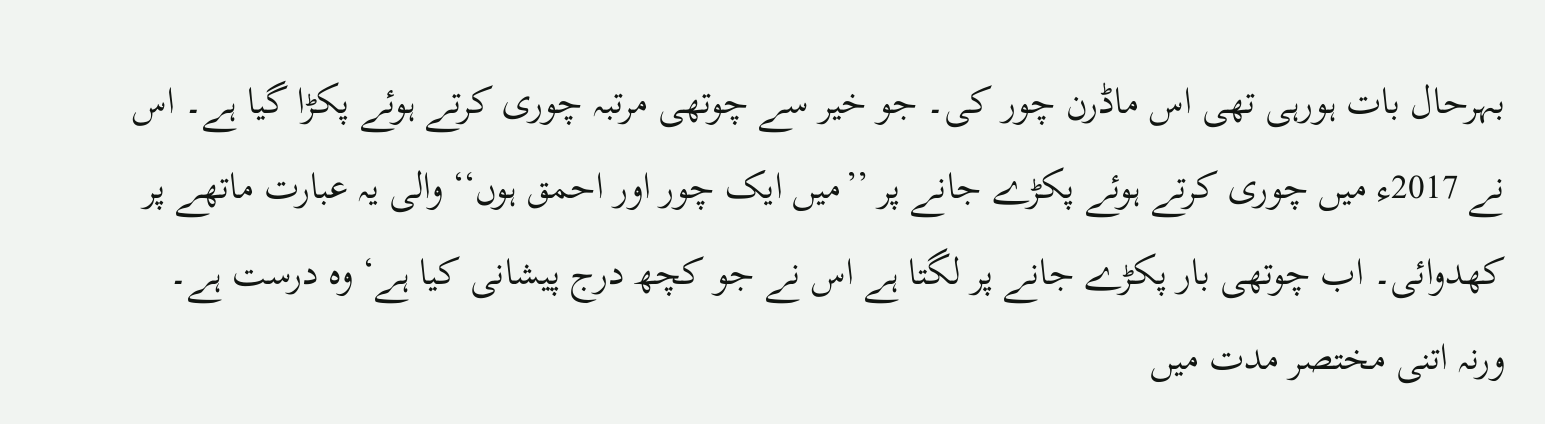بہرحال بات ہورہی تھی اس ماڈرن چور کی۔ جو خیر سے چوتھی مرتبہ چوری کرتے ہوئے پکڑا گیا ہے۔ اس نے 2017ء میں چوری کرتے ہوئے پکڑے جانے پر ’’میں ایک چور اور احمق ہوں‘‘ والی یہ عبارت ماتھے پر کھدوائی۔ اب چوتھی بار پکڑے جانے پر لگتا ہے اس نے جو کچھ درج پیشانی کیا ہے‘ وہ درست ہے۔ ورنہ اتنی مختصر مدت میں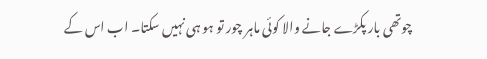چوتھی بار پکڑے جانے والا کوئی ماہر چور تو ہو ہی نہیں سکتا۔ اب اس کے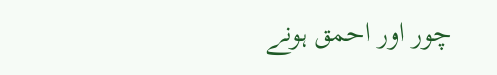چور اور احمق ہونے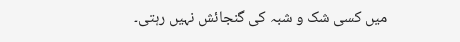میں کسی شک و شبہ کی گنجائش نہیں رہتی۔